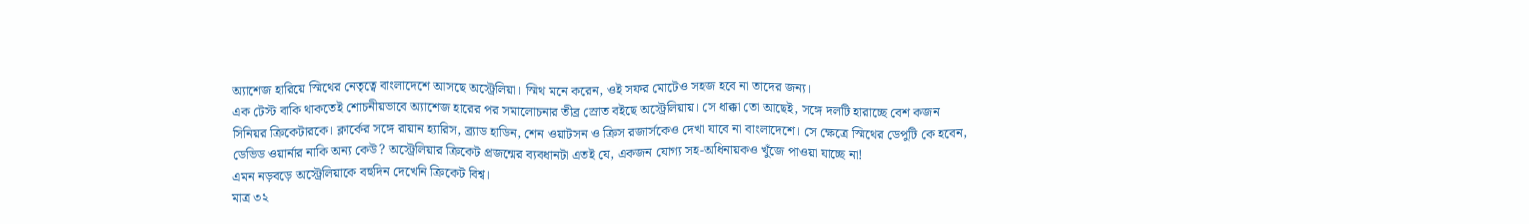অ্যাশেজ হারিয়ে স্মিথের নেতৃত্বে বাংলাদেশে আসছে অস্ট্রেলিয়া। স্মিথ মনে করেন, ওই সফর মোটেও সহজ হবে না তাদের জন্য।
এক টেস্ট বাকি থাকতেই শোচনীয়ভাবে অ্যাশেজ হারের পর সমালোচনার তীব্র স্রোত বইছে অস্ট্রেলিয়ায়। সে ধাক্কা তো আছেই, সঙ্গে দলটি হারাচ্ছে বেশ কজন সিনিয়র ক্রিকেটারকে। ক্লার্কের সঙ্গে রায়ান হ্যারিস, ব্র্যাড হাডিন, শেন ওয়াটসন ও ক্রিস রজার্সকেও দেখা যাবে না বাংলাদেশে। সে ক্ষেত্রে স্মিথের ডেপুটি কে হবেন, ডেভিড ওয়ার্নার নাকি অন্য কেউ? অস্ট্রেলিয়ার ক্রিকেট প্রজন্মের ব্যবধানটা এতই যে, একজন যোগ্য সহ-অধিনায়কও খুঁজে পাওয়া যাচ্ছে না!
এমন নড়বড়ে অস্ট্রেলিয়াকে বহুদিন দেখেনি ক্রিকেট বিশ্ব।
মাত্র ৩২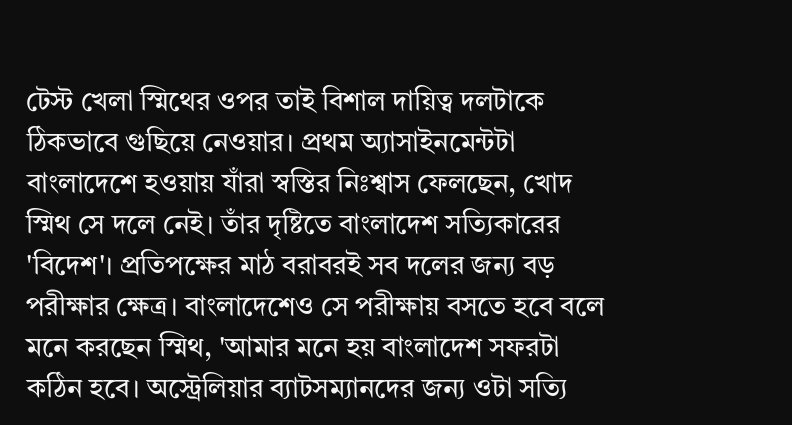টেস্ট খেলা স্মিথের ওপর তাই বিশাল দায়িত্ব দলটাকে ঠিকভাবে গুছিয়ে নেওয়ার। প্রথম অ্যাসাইনমেন্টটা বাংলাদেশে হওয়ায় যাঁরা স্বস্তির নিঃশ্বাস ফেলছেন, খোদ স্মিথ সে দলে নেই। তাঁর দৃষ্টিতে বাংলাদেশ সত্যিকারের 'বিদেশ'। প্রতিপক্ষের মাঠ বরাবরই সব দলের জন্য বড় পরীক্ষার ক্ষেত্র। বাংলাদেশেও সে পরীক্ষায় বসতে হবে বলে মনে করছেন স্মিথ, 'আমার মনে হয় বাংলাদেশ সফরটা কঠিন হবে। অস্ট্রেলিয়ার ব্যাটসম্যানদের জন্য ওটা সত্যি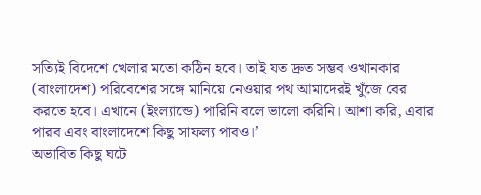সত্যিই বিদেশে খেলার মতো কঠিন হবে। তাই যত দ্রুত সম্ভব ওখানকার (বাংলাদেশ) পরিবেশের সঙ্গে মানিয়ে নেওয়ার পথ আমাদেরই খুঁজে বের করতে হবে। এখানে (ইংল্যান্ডে) পারিনি বলে ভালো করিনি। আশা করি, এবার পারব এবং বাংলাদেশে কিছু সাফল্য পাবও।’
অভাবিত কিছু ঘটে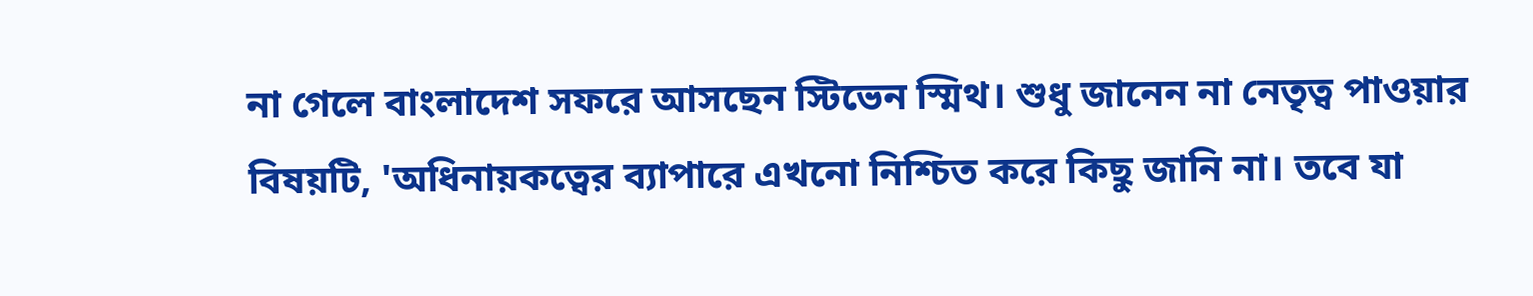না গেলে বাংলাদেশ সফরে আসছেন স্টিভেন স্মিথ। শুধু জানেন না নেতৃত্ব পাওয়ার বিষয়টি, 'অধিনায়কত্বের ব্যাপারে এখনো নিশ্চিত করে কিছু জানি না। তবে যা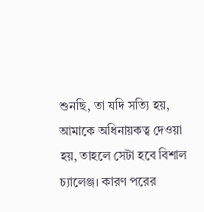শুনছি, তা যদি সত্যি হয়, আমাকে অধিনায়কত্ব দেওয়া হয়, তাহলে সেটা হবে বিশাল চ্যালেঞ্জ। কারণ পরের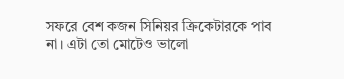সফরে বেশ কজন সিনিয়র ক্রিকেটারকে পাব না। এটা তো মোটেও ভালো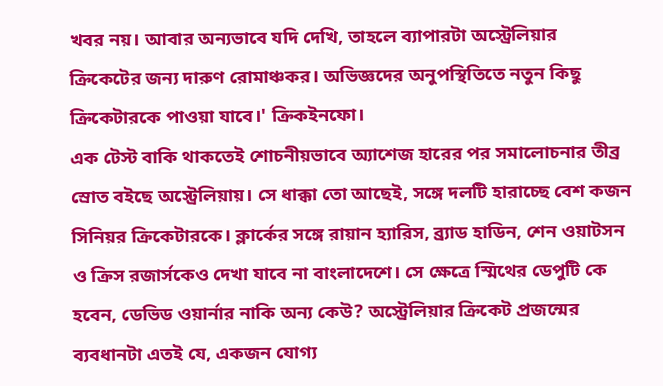খবর নয়। আবার অন্যভাবে যদি দেখি, তাহলে ব্যাপারটা অস্ট্রেলিয়ার ক্রিকেটের জন্য দারুণ রোমাঞ্চকর। অভিজ্ঞদের অনুপস্থিতিতে নতুন কিছু ক্রিকেটারকে পাওয়া যাবে।' ক্রিকইনফো।
এক টেস্ট বাকি থাকতেই শোচনীয়ভাবে অ্যাশেজ হারের পর সমালোচনার তীব্র স্রোত বইছে অস্ট্রেলিয়ায়। সে ধাক্কা তো আছেই, সঙ্গে দলটি হারাচ্ছে বেশ কজন সিনিয়র ক্রিকেটারকে। ক্লার্কের সঙ্গে রায়ান হ্যারিস, ব্র্যাড হাডিন, শেন ওয়াটসন ও ক্রিস রজার্সকেও দেখা যাবে না বাংলাদেশে। সে ক্ষেত্রে স্মিথের ডেপুটি কে হবেন, ডেভিড ওয়ার্নার নাকি অন্য কেউ? অস্ট্রেলিয়ার ক্রিকেট প্রজন্মের ব্যবধানটা এতই যে, একজন যোগ্য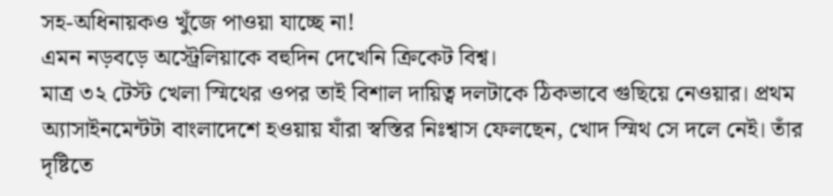সহ-অধিনায়কও খুঁজে পাওয়া যাচ্ছে না!
এমন নড়বড়ে অস্ট্রেলিয়াকে বহুদিন দেখেনি ক্রিকেট বিশ্ব।
মাত্র ৩২ টেস্ট খেলা স্মিথের ওপর তাই বিশাল দায়িত্ব দলটাকে ঠিকভাবে গুছিয়ে নেওয়ার। প্রথম অ্যাসাইনমেন্টটা বাংলাদেশে হওয়ায় যাঁরা স্বস্তির নিঃশ্বাস ফেলছেন, খোদ স্মিথ সে দলে নেই। তাঁর দৃষ্টিতে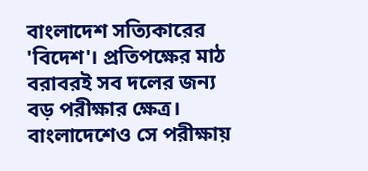বাংলাদেশ সত্যিকারের 'বিদেশ'। প্রতিপক্ষের মাঠ বরাবরই সব দলের জন্য বড় পরীক্ষার ক্ষেত্র। বাংলাদেশেও সে পরীক্ষায়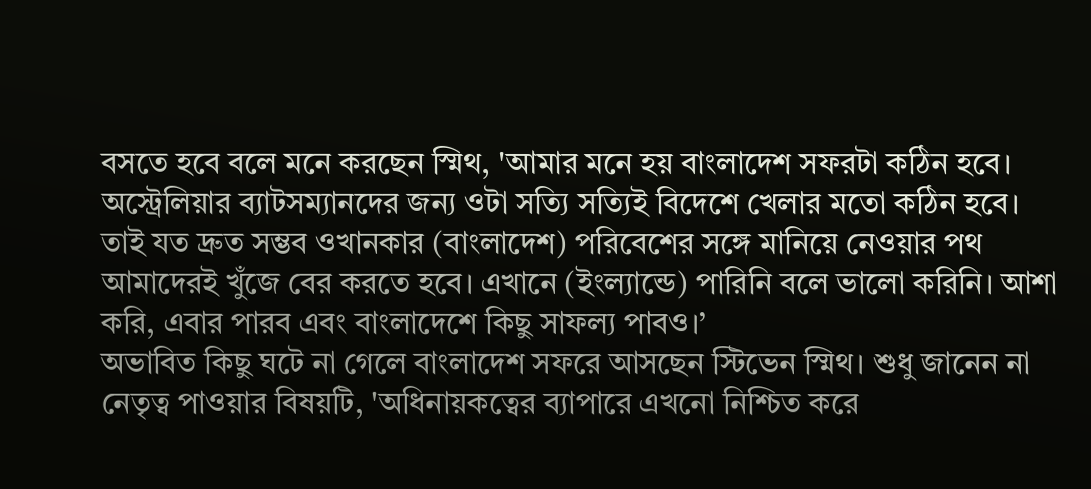বসতে হবে বলে মনে করছেন স্মিথ, 'আমার মনে হয় বাংলাদেশ সফরটা কঠিন হবে। অস্ট্রেলিয়ার ব্যাটসম্যানদের জন্য ওটা সত্যি সত্যিই বিদেশে খেলার মতো কঠিন হবে। তাই যত দ্রুত সম্ভব ওখানকার (বাংলাদেশ) পরিবেশের সঙ্গে মানিয়ে নেওয়ার পথ আমাদেরই খুঁজে বের করতে হবে। এখানে (ইংল্যান্ডে) পারিনি বলে ভালো করিনি। আশা করি, এবার পারব এবং বাংলাদেশে কিছু সাফল্য পাবও।’
অভাবিত কিছু ঘটে না গেলে বাংলাদেশ সফরে আসছেন স্টিভেন স্মিথ। শুধু জানেন না নেতৃত্ব পাওয়ার বিষয়টি, 'অধিনায়কত্বের ব্যাপারে এখনো নিশ্চিত করে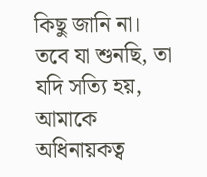কিছু জানি না। তবে যা শুনছি, তা যদি সত্যি হয়, আমাকে অধিনায়কত্ব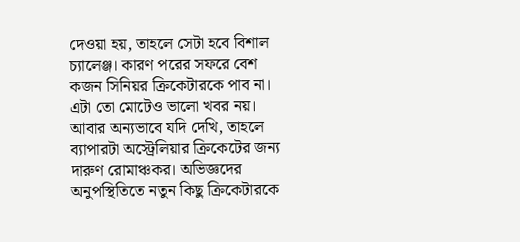দেওয়া হয়, তাহলে সেটা হবে বিশাল চ্যালেঞ্জ। কারণ পরের সফরে বেশ কজন সিনিয়র ক্রিকেটারকে পাব না। এটা তো মোটেও ভালো খবর নয়। আবার অন্যভাবে যদি দেখি, তাহলে ব্যাপারটা অস্ট্রেলিয়ার ক্রিকেটের জন্য দারুণ রোমাঞ্চকর। অভিজ্ঞদের অনুপস্থিতিতে নতুন কিছু ক্রিকেটারকে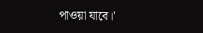পাওয়া যাবে।'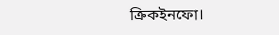ক্রিকইনফো।